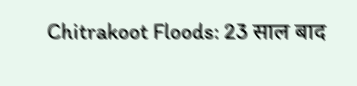Chitrakoot Floods: 23 साल बाद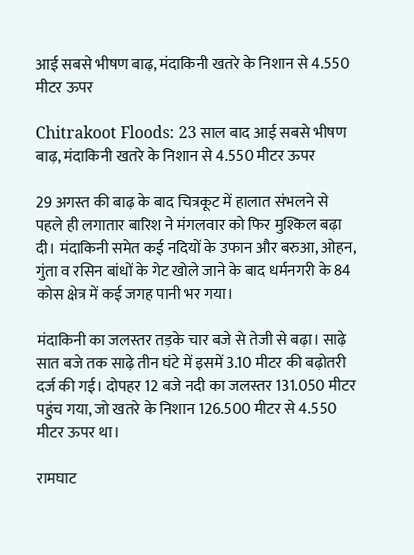आई सबसे भीषण बाढ़, मंदाकिनी खतरे के निशान से 4.550 मीटर ऊपर

Chitrakoot Floods: 23 साल बाद आई सबसे भीषण बाढ़, मंदाकिनी खतरे के निशान से 4.550 मीटर ऊपर

29 अगस्त की बाढ़ के बाद चित्रकूट में हालात संभलने से पहले ही लगातार बारिश ने मंगलवार को फिर मुश्किल बढ़ा दी। मंदाकिनी समेत कई नदियों के उफान और बरुआ, ओहन, गुंता व रसिन बांधों के गेट खोले जाने के बाद धर्मनगरी के 84 कोस क्षेत्र में कई जगह पानी भर गया।

मंदाकिनी का जलस्तर तड़के चार बजे से तेजी से बढ़ा। साढ़े सात बजे तक साढ़े तीन घंटे में इसमें 3.10 मीटर की बढ़ोतरी दर्ज की गई। दोपहर 12 बजे नदी का जलस्तर 131.050 मीटर पहुंच गया, जो खतरे के निशान 126.500 मीटर से 4.550 मीटर ऊपर था।

रामघाट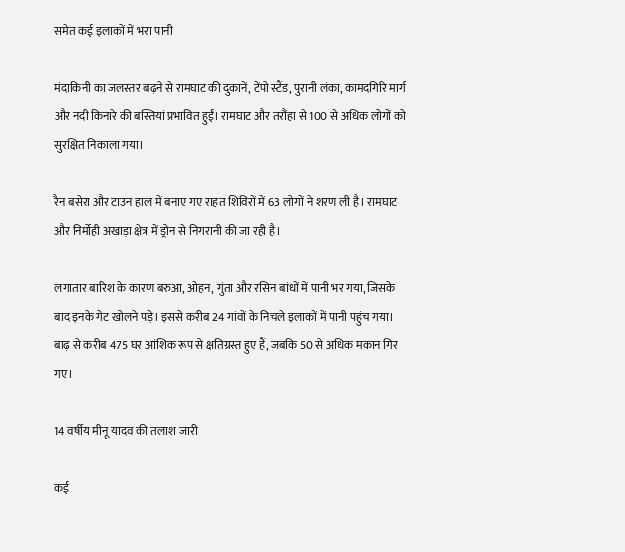समेत कई इलाकों में भरा पानी

मंदाकिनी का जलस्तर बढ़ने से रामघाट की दुकानें, टेंपो स्टैंड, पुरानी लंका, कामदगिरि मार्ग और नदी किनारे की बस्तियां प्रभावित हुईं। रामघाट और तरौंहा से 100 से अधिक लोगों को सुरक्षित निकाला गया।

रैन बसेरा और टाउन हाल में बनाए गए राहत शिविरों में 63 लोगों ने शरण ली है। रामघाट और निर्मोही अखाड़ा क्षेत्र में ड्रोन से निगरानी की जा रही है।

लगातार बारिश के कारण बरुआ, ओहन, गुंता और रसिन बांधों में पानी भर गया, जिसके बाद इनके गेट खोलने पड़े। इससे करीब 24 गांवों के निचले इलाकों में पानी पहुंच गया। बाढ़ से करीब 475 घर आंशिक रूप से क्षतिग्रस्त हुए हैं, जबकि 50 से अधिक मकान गिर गए।

14 वर्षीय मीनू यादव की तलाश जारी

कई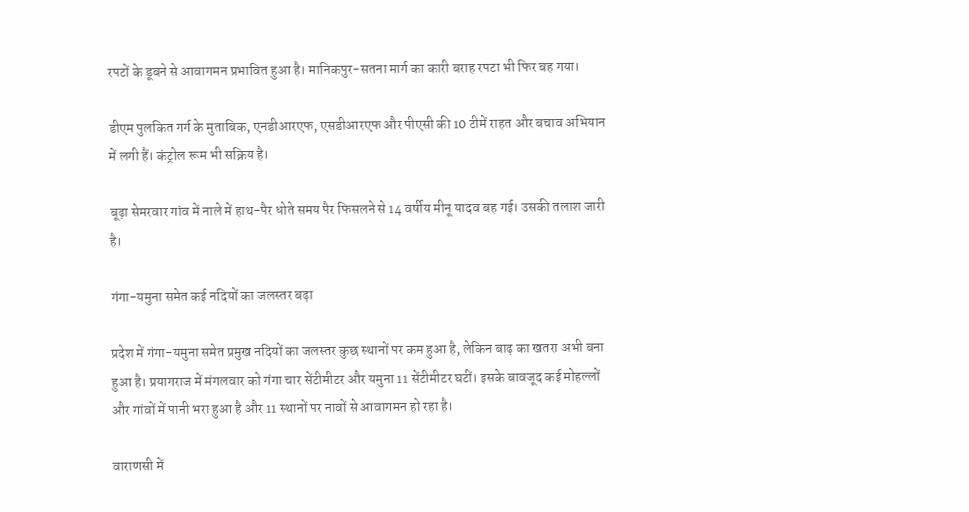रपटों के डूबने से आवागमन प्रभावित हुआ है। मानिकपुर-सतना मार्ग का कारी बराह रपटा भी फिर बह गया।

डीएम पुलकित गर्ग के मुताबिक, एनडीआरएफ, एसडीआरएफ और पीएसी की 10 टीमें राहत और बचाव अभियान में लगी हैं। कंट्रोल रूम भी सक्रिय है।

बूढ़ा सेमरवार गांव में नाले में हाथ-पैर धोते समय पैर फिसलने से 14 वर्षीय मीनू यादव बह गई। उसकी तलाश जारी है।

गंगा-यमुना समेत कई नदियों का जलस्तर बढ़ा

प्रदेश में गंगा-यमुना समेत प्रमुख नदियों का जलस्तर कुछ स्थानों पर कम हुआ है, लेकिन बाढ़ का खतरा अभी बना हुआ है। प्रयागराज में मंगलवार को गंगा चार सेंटीमीटर और यमुना 11 सेंटीमीटर घटीं। इसके बावजूद कई मोहल्लों और गांवों में पानी भरा हुआ है और 11 स्थानों पर नावों से आवागमन हो रहा है।

वाराणसी में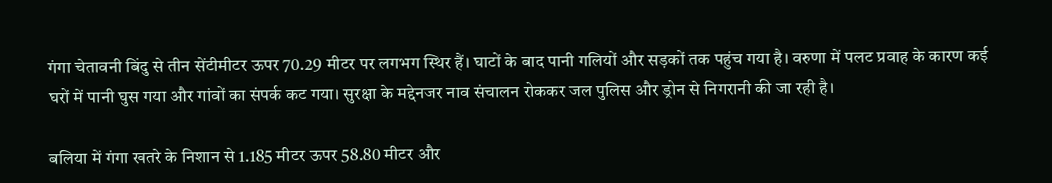गंगा चेतावनी बिंदु से तीन सेंटीमीटर ऊपर 70.29 मीटर पर लगभग स्थिर हैं। घाटों के बाद पानी गलियों और सड़कों तक पहुंच गया है। वरुणा में पलट प्रवाह के कारण कई घरों में पानी घुस गया और गांवों का संपर्क कट गया। सुरक्षा के मद्देनजर नाव संचालन रोककर जल पुलिस और ड्रोन से निगरानी की जा रही है।

बलिया में गंगा खतरे के निशान से 1.185 मीटर ऊपर 58.80 मीटर और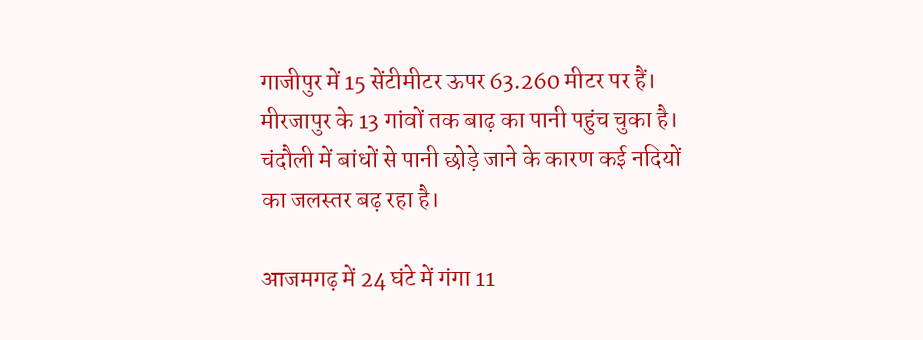गाजीपुर में 15 सेंटीमीटर ऊपर 63.260 मीटर पर हैं। मीरजापुर के 13 गांवों तक बाढ़ का पानी पहुंच चुका है। चंदौली में बांधों से पानी छोड़े जाने के कारण कई नदियों का जलस्तर बढ़ रहा है।

आजमगढ़ में 24 घंटे में गंगा 11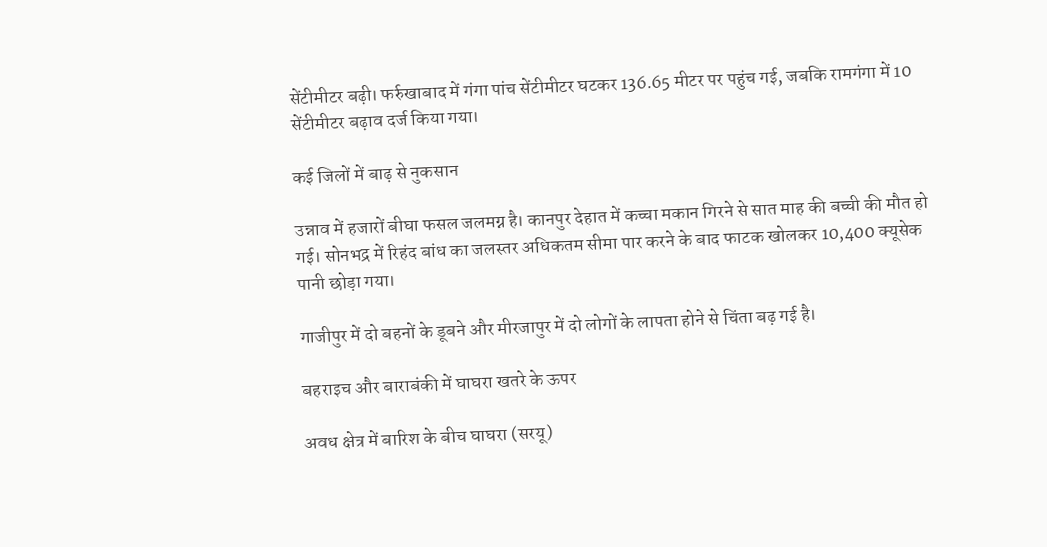सेंटीमीटर बढ़ी। फर्रुखाबाद में गंगा पांच सेंटीमीटर घटकर 136.65 मीटर पर पहुंच गई, जबकि रामगंगा में 10 सेंटीमीटर बढ़ाव दर्ज किया गया।

कई जिलों में बाढ़ से नुकसान

उन्नाव में हजारों बीघा फसल जलमग्न है। कानपुर देहात में कच्चा मकान गिरने से सात माह की बच्ची की मौत हो गई। सोनभद्र में रिहंद बांध का जलस्तर अधिकतम सीमा पार करने के बाद फाटक खोलकर 10,400 क्यूसेक पानी छोड़ा गया।

गाजीपुर में दो बहनों के डूबने और मीरजापुर में दो लोगों के लापता होने से चिंता बढ़ गई है।

बहराइच और बाराबंकी में घाघरा खतरे के ऊपर

अवध क्षेत्र में बारिश के बीच घाघरा (सरयू)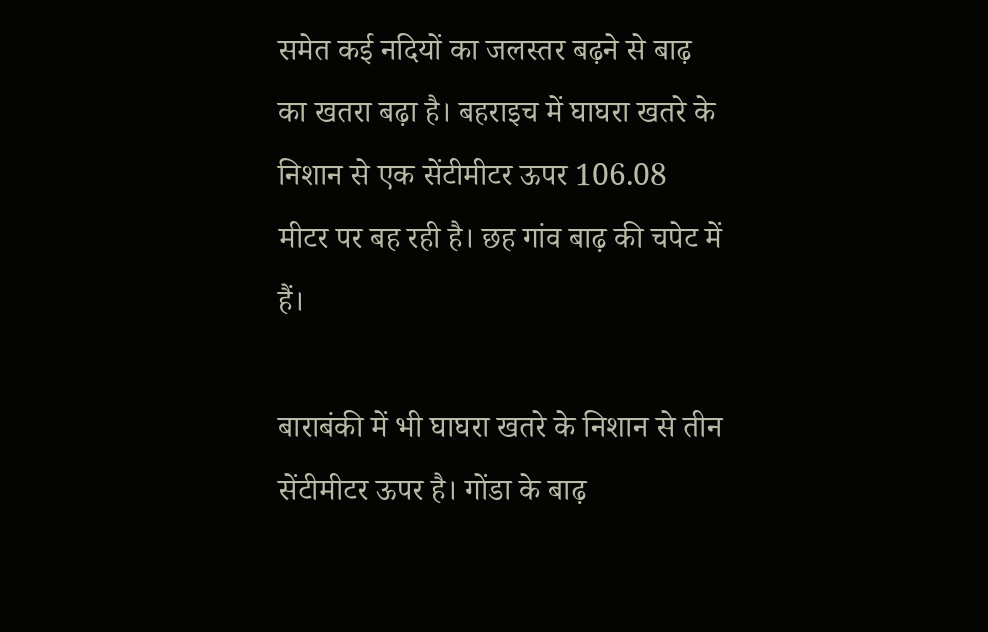समेत कई नदियों का जलस्तर बढ़ने से बाढ़ का खतरा बढ़ा है। बहराइच में घाघरा खतरे के निशान से एक सेंटीमीटर ऊपर 106.08 मीटर पर बह रही है। छह गांव बाढ़ की चपेट में हैं।

बाराबंकी में भी घाघरा खतरे के निशान से तीन सेंटीमीटर ऊपर है। गोंडा के बाढ़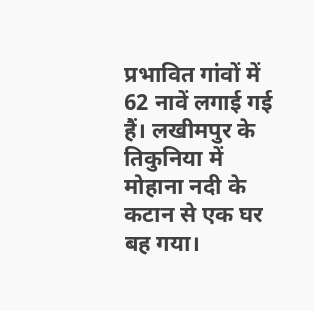प्रभावित गांवों में 62 नावें लगाई गई हैं। लखीमपुर के तिकुनिया में मोहाना नदी के कटान से एक घर बह गया।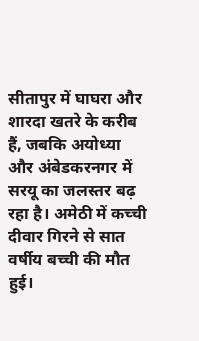सीतापुर में घाघरा और शारदा खतरे के करीब हैं, जबकि अयोध्या और अंबेडकरनगर में सरयू का जलस्तर बढ़ रहा है। अमेठी में कच्ची दीवार गिरने से सात वर्षीय बच्ची की मौत हुई।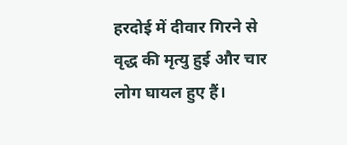हरदोई में दीवार गिरने से वृद्ध की मृत्यु हुई और चार लोग घायल हुए हैं।